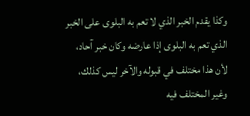وكذا يقدم الخبر الذي لا تعم به البلوى على الخبر الذي تعم به البلوى إذا عارضه وكان خبر آحاد، لأن هذا مختلف في قبوله والآخر ليس كذلك، وغير المختلف فيه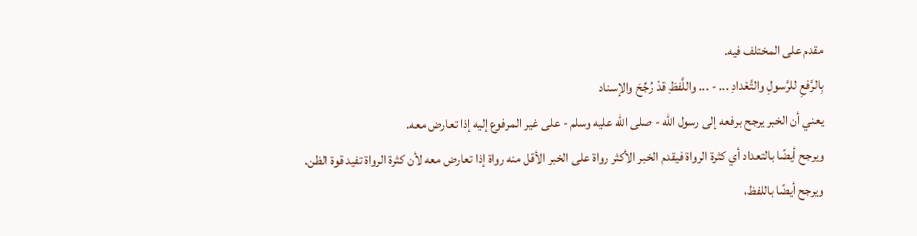مقدم على المختلف فيه.
بِالرَّفعِ للرَّسولِ والتَّعْدادِ ... - ... واللَّفظِ قدْ رُجِّحَ والإسناد
يعني أن الخبر يرجح برفعه إلى رسول الله - صلى الله عليه وسلم - على غير المرفوع إليه إذا تعارض معه.
ويرجح أيضًا بالتعداد أي كثرة الرواة فيقدم الخبر الأكثر رواة على الخبر الأقل منه رواة إذا تعارض معه لأن كثرة الرواة تفيد قوة الظن.
ويرجح أيضًا باللفظ،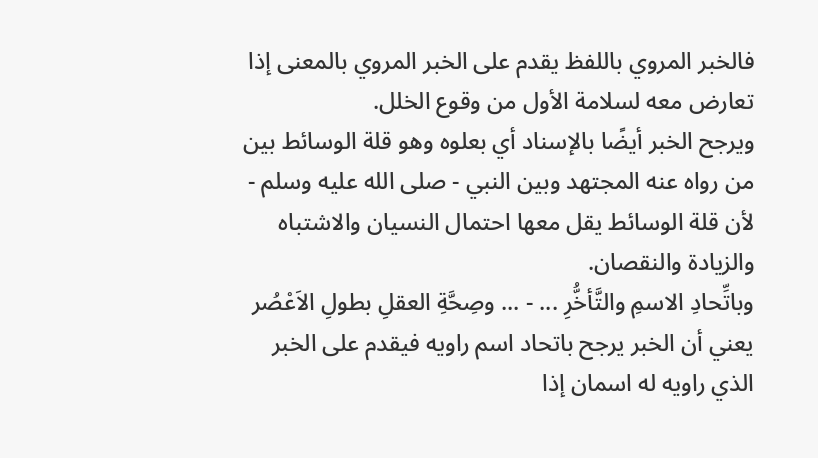فالخبر المروي باللفظ يقدم على الخبر المروي بالمعنى إذا تعارض معه لسلامة الأول من وقوع الخلل.
ويرجح الخبر أيضًا بالإسناد أي بعلوه وهو قلة الوسائط بين من رواه عنه المجتهد وبين النبي - صلى الله عليه وسلم - لأن قلة الوسائط يقل معها احتمال النسيان والاشتباه والزيادة والنقصان.
وباتِّحادِ الاسمِ والتَّأخُّرِ ... - ... وصِحَّةِ العقلِ بطولِ الاَعْصُر
يعني أن الخبر يرجح باتحاد اسم راويه فيقدم على الخبر الذي راويه له اسمان إذا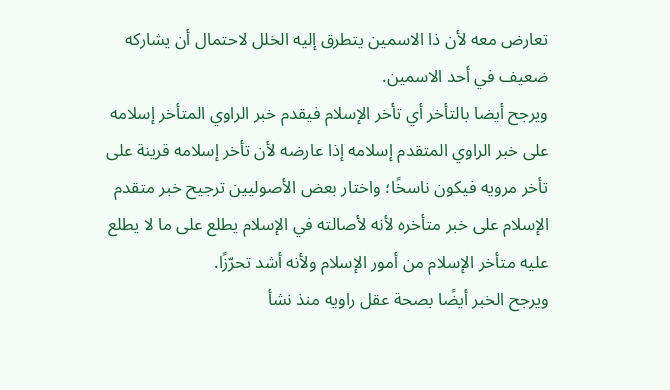تعارض معه لأن ذا الاسمين يتطرق إليه الخلل لاحتمال أن يشاركه ضعيف في أحد الاسمين.
ويرجح أيضا بالتأخر أي تأخر الإسلام فيقدم خبر الراوي المتأخر إسلامه على خبر الراوي المتقدم إسلامه إذا عارضه لأن تأخر إسلامه قرينة على تأخر مرويه فيكون ناسخًا؛ واختار بعض الأصوليين ترجيح خبر متقدم الإسلام على خبر متأخره لأنه لأصالته في الإسلام يطلع على ما لا يطلع عليه متأخر الإسلام من أمور الإسلام ولأنه أشد تحرّزًا.
ويرجح الخبر أيضًا بصحة عقل راويه منذ نشأ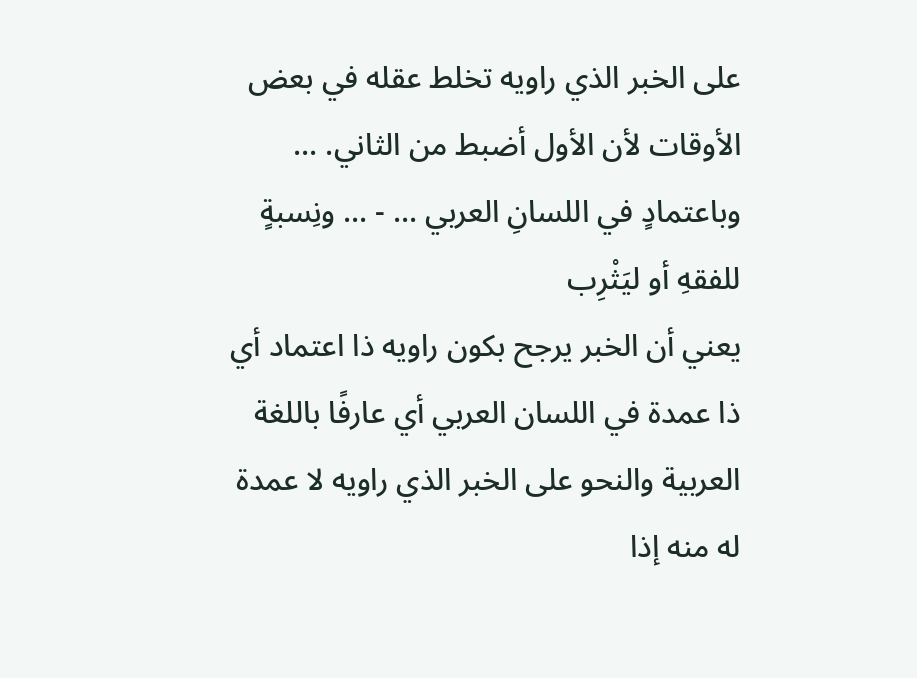على الخبر الذي راويه تخلط عقله في بعض الأوقات لأن الأول أضبط من الثاني. ...
وباعتمادٍ في اللسانِ العربي ... - ... ونِسبةٍ للفقهِ أو ليَثْرِب
يعني أن الخبر يرجح بكون راويه ذا اعتماد أي ذا عمدة في اللسان العربي أي عارفًا باللغة العربية والنحو على الخبر الذي راويه لا عمدة له منه إذا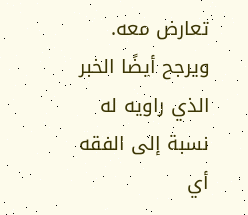تعارض معه.
ويرجح أيضًا الخبر الذي راويه له نسبة إلى الفقه أي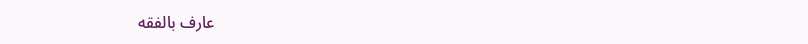عارف بالفقه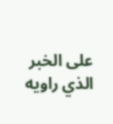على الخبر الذي راويه